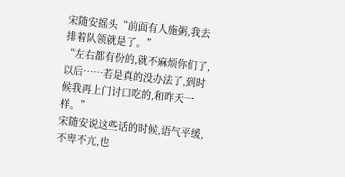宋随安摇头“前面有人施粥,我去排着队领就是了。”
“左右都有份的,就不麻烦你们了,以后……若是真的没办法了,到时候我再上门讨口吃的,和昨天一样。”
宋随安说这些话的时候,语气平缓,不卑不亢,也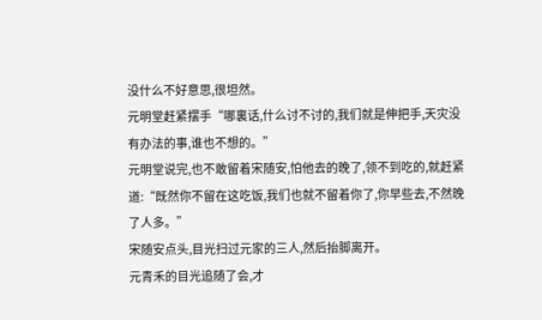没什么不好意思,很坦然。
元明堂赶紧摆手“哪裏话,什么讨不讨的,我们就是伸把手,天灾没有办法的事,谁也不想的。”
元明堂说完,也不敢留着宋随安,怕他去的晚了,领不到吃的,就赶紧道:“既然你不留在这吃饭,我们也就不留着你了,你早些去,不然晚了人多。”
宋随安点头,目光扫过元家的三人,然后抬脚离开。
元青禾的目光追随了会,才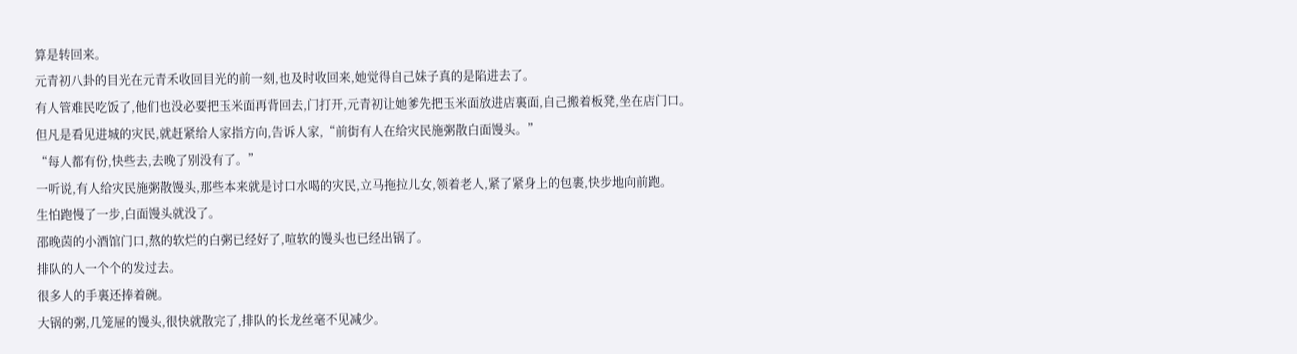算是转回来。
元青初八卦的目光在元青禾收回目光的前一刻,也及时收回来,她觉得自己妹子真的是陷进去了。
有人管难民吃饭了,他们也没必要把玉米面再背回去,门打开,元青初让她爹先把玉米面放进店裏面,自己搬着板凳,坐在店门口。
但凡是看见进城的灾民,就赶紧给人家指方向,告诉人家,“前街有人在给灾民施粥散白面馒头。”
“每人都有份,快些去,去晚了别没有了。”
一听说,有人给灾民施粥散馒头,那些本来就是讨口水喝的灾民,立马拖拉儿女,领着老人,紧了紧身上的包裹,快步地向前跑。
生怕跑慢了一步,白面馒头就没了。
邵晚茵的小酒馆门口,熬的软烂的白粥已经好了,喧软的馒头也已经出锅了。
排队的人一个个的发过去。
很多人的手裏还捧着碗。
大锅的粥,几笼屉的馒头,很快就散完了,排队的长龙丝毫不见减少。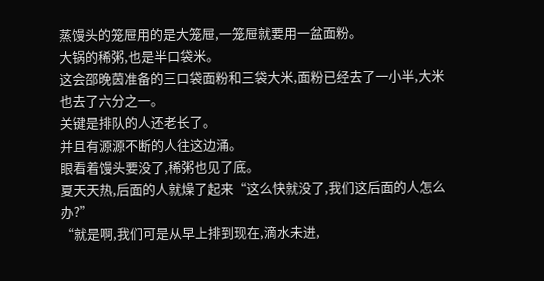蒸馒头的笼屉用的是大笼屉,一笼屉就要用一盆面粉。
大锅的稀粥,也是半口袋米。
这会邵晚茵准备的三口袋面粉和三袋大米,面粉已经去了一小半,大米也去了六分之一。
关键是排队的人还老长了。
并且有源源不断的人往这边涌。
眼看着馒头要没了,稀粥也见了底。
夏天天热,后面的人就燥了起来“这么快就没了,我们这后面的人怎么办?”
“就是啊,我们可是从早上排到现在,滴水未进,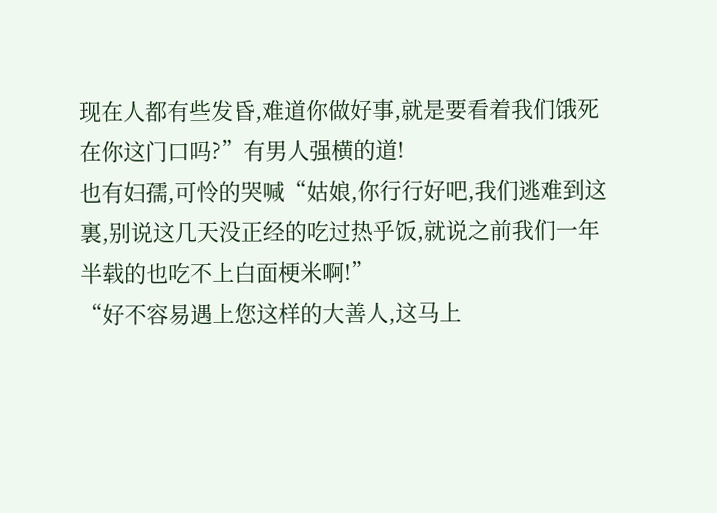现在人都有些发昏,难道你做好事,就是要看着我们饿死在你这门口吗?”有男人强横的道!
也有妇孺,可怜的哭喊“姑娘,你行行好吧,我们逃难到这裏,别说这几天没正经的吃过热乎饭,就说之前我们一年半载的也吃不上白面梗米啊!”
“好不容易遇上您这样的大善人,这马上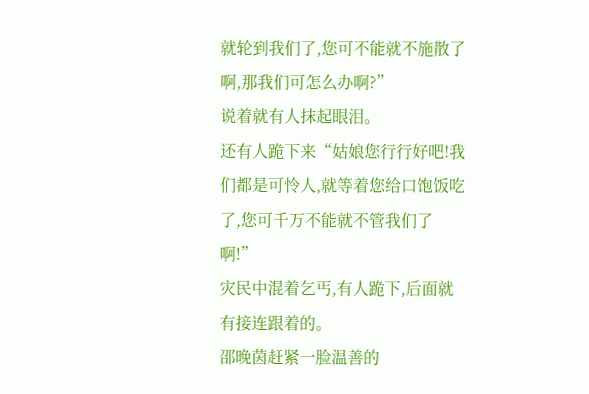就轮到我们了,您可不能就不施散了啊,那我们可怎么办啊?”
说着就有人抹起眼泪。
还有人跪下来“姑娘您行行好吧!我们都是可怜人,就等着您给口饱饭吃了,您可千万不能就不管我们了啊!”
灾民中混着乞丐,有人跪下,后面就有接连跟着的。
邵晚茵赶紧一脸温善的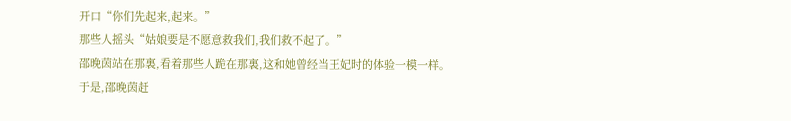开口“你们先起来,起来。”
那些人摇头“姑娘要是不愿意救我们,我们救不起了。”
邵晚茵站在那裏,看着那些人跪在那裏,这和她曾经当王妃时的体验一模一样。
于是,邵晚茵赶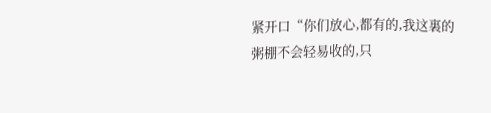紧开口“你们放心,都有的,我这裏的粥棚不会轻易收的,只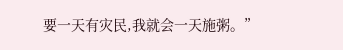要一天有灾民,我就会一天施粥。”